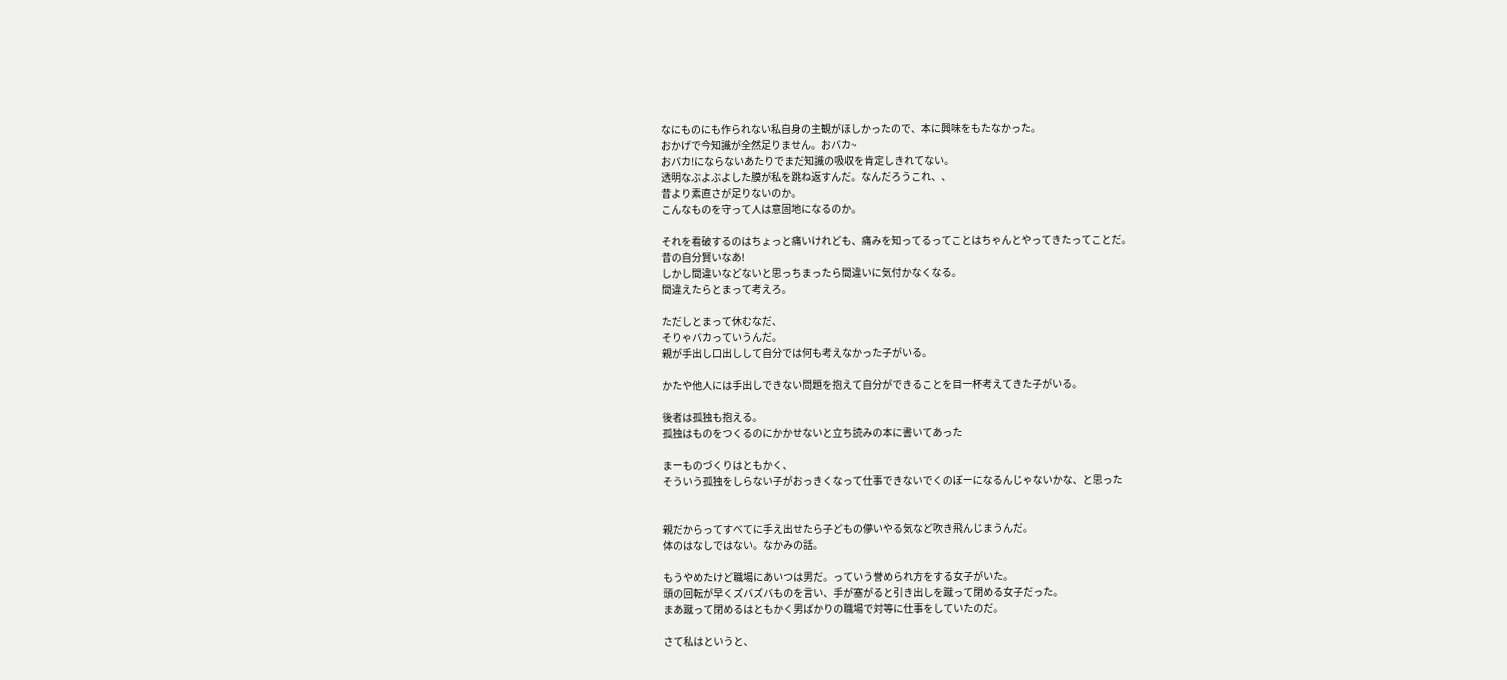なにものにも作られない私自身の主観がほしかったので、本に興味をもたなかった。
おかげで今知識が全然足りません。おバカ~
おバカ!にならないあたりでまだ知識の吸収を肯定しきれてない。
透明なぶよぶよした膜が私を跳ね返すんだ。なんだろうこれ、、
昔より素直さが足りないのか。
こんなものを守って人は意固地になるのか。

それを看破するのはちょっと痛いけれども、痛みを知ってるってことはちゃんとやってきたってことだ。
昔の自分賢いなあ!
しかし間違いなどないと思っちまったら間違いに気付かなくなる。
間違えたらとまって考えろ。

ただしとまって休むなだ、
そりゃバカっていうんだ。
親が手出し口出しして自分では何も考えなかった子がいる。

かたや他人には手出しできない問題を抱えて自分ができることを目一杯考えてきた子がいる。

後者は孤独も抱える。
孤独はものをつくるのにかかせないと立ち読みの本に書いてあった

まーものづくりはともかく、
そういう孤独をしらない子がおっきくなって仕事できないでくのぼーになるんじゃないかな、と思った


親だからってすべてに手え出せたら子どもの儚いやる気など吹き飛んじまうんだ。
体のはなしではない。なかみの話。

もうやめたけど職場にあいつは男だ。っていう誉められ方をする女子がいた。
頭の回転が早くズバズバものを言い、手が塞がると引き出しを蹴って閉める女子だった。
まあ蹴って閉めるはともかく男ばかりの職場で対等に仕事をしていたのだ。

さて私はというと、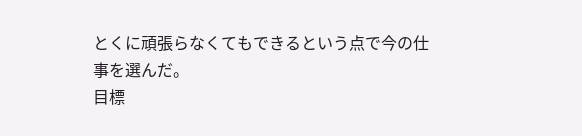とくに頑張らなくてもできるという点で今の仕事を選んだ。
目標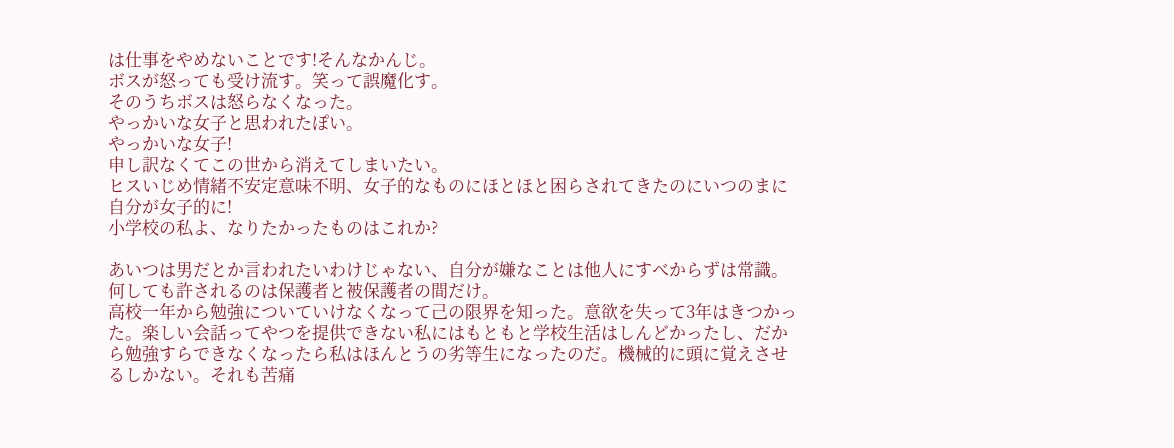は仕事をやめないことです!そんなかんじ。
ボスが怒っても受け流す。笑って誤魔化す。
そのうちボスは怒らなくなった。
やっかいな女子と思われたぽい。
やっかいな女子!
申し訳なくてこの世から消えてしまいたい。
ヒスいじめ情緒不安定意味不明、女子的なものにほとほと困らされてきたのにいつのまに自分が女子的に!
小学校の私よ、なりたかったものはこれか?

あいつは男だとか言われたいわけじゃない、自分が嫌なことは他人にすべからずは常識。何しても許されるのは保護者と被保護者の間だけ。
高校一年から勉強についていけなくなって己の限界を知った。意欲を失って3年はきつかった。楽しい会話ってやつを提供できない私にはもともと学校生活はしんどかったし、だから勉強すらできなくなったら私はほんとうの劣等生になったのだ。機械的に頭に覚えさせるしかない。それも苦痛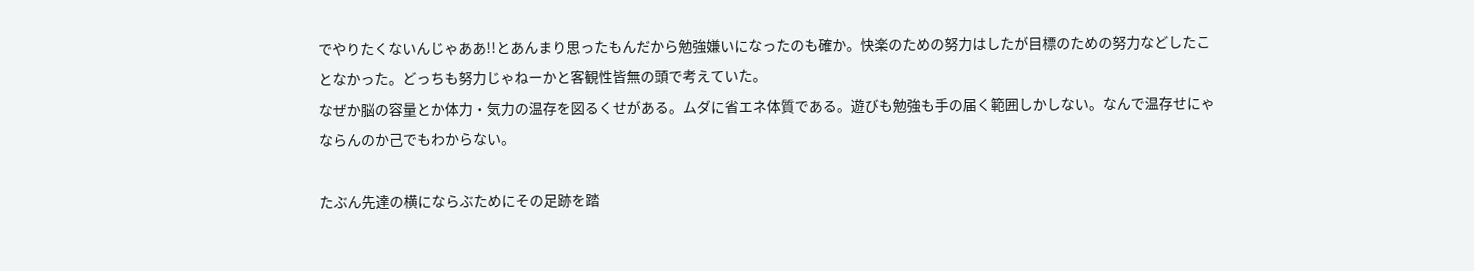でやりたくないんじゃああ!!とあんまり思ったもんだから勉強嫌いになったのも確か。快楽のための努力はしたが目標のための努力などしたことなかった。どっちも努力じゃねーかと客観性皆無の頭で考えていた。
なぜか脳の容量とか体力・気力の温存を図るくせがある。ムダに省エネ体質である。遊びも勉強も手の届く範囲しかしない。なんで温存せにゃならんのか己でもわからない。

たぶん先達の横にならぶためにその足跡を踏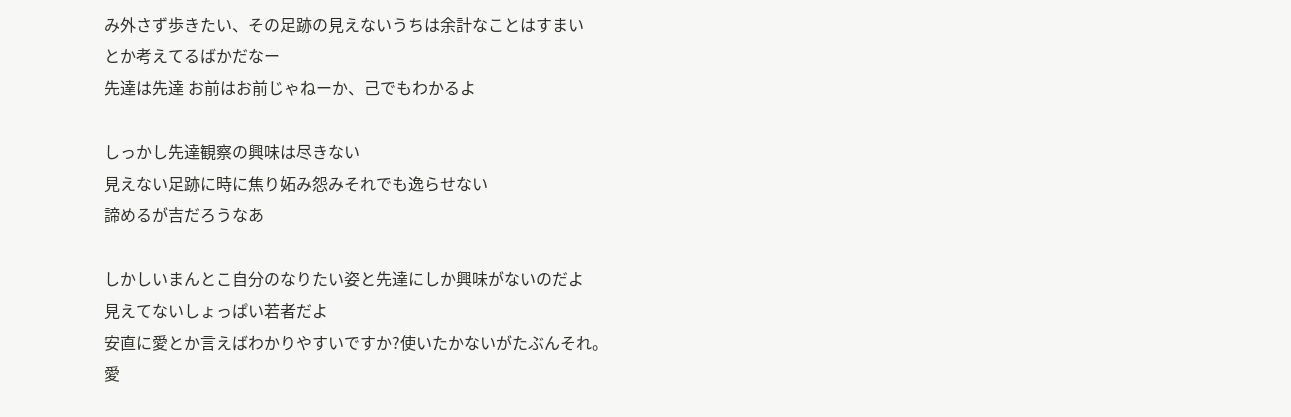み外さず歩きたい、その足跡の見えないうちは余計なことはすまい
とか考えてるばかだなー
先達は先達 お前はお前じゃねーか、己でもわかるよ

しっかし先達観察の興味は尽きない
見えない足跡に時に焦り妬み怨みそれでも逸らせない
諦めるが吉だろうなあ

しかしいまんとこ自分のなりたい姿と先達にしか興味がないのだよ
見えてないしょっぱい若者だよ
安直に愛とか言えばわかりやすいですか?使いたかないがたぶんそれ。
愛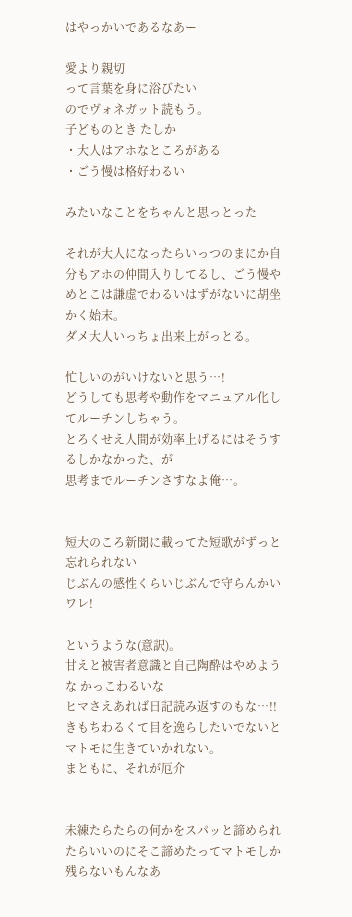はやっかいであるなあー

愛より親切
って言葉を身に浴びたい
のでヴォネガット読もう。
子どものとき たしか
・大人はアホなところがある
・ごう慢は格好わるい

みたいなことをちゃんと思っとった

それが大人になったらいっつのまにか自分もアホの仲間入りしてるし、ごう慢やめとこは謙虚でわるいはずがないに胡坐かく始末。
ダメ大人いっちょ出来上がっとる。

忙しいのがいけないと思う…!
どうしても思考や動作をマニュアル化してルーチンしちゃう。
とろくせえ人間が効率上げるにはそうするしかなかった、が
思考までルーチンさすなよ俺…。


短大のころ新聞に載ってた短歌がずっと忘れられない
じぶんの感性くらいじぶんで守らんかいワレ!

というような(意訳)。
甘えと被害者意識と自己陶酔はやめよう な かっこわるいな
ヒマさえあれば日記読み返すのもな…!!
きもちわるくて目を逸らしたいでないとマトモに生きていかれない。
まともに、それが厄介


未練たらたらの何かをスパッと諦められたらいいのにそこ諦めたってマトモしか残らないもんなあ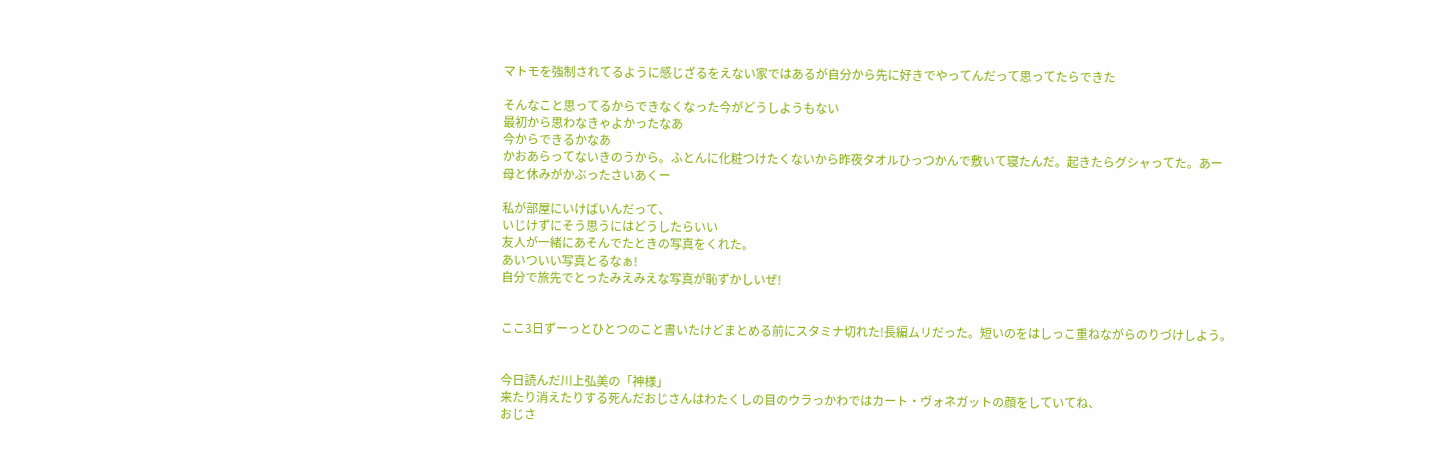マトモを強制されてるように感じざるをえない家ではあるが自分から先に好きでやってんだって思ってたらできた

そんなこと思ってるからできなくなった今がどうしようもない
最初から思わなきゃよかったなあ
今からできるかなあ
かおあらってないきのうから。ふとんに化粧つけたくないから昨夜タオルひっつかんで敷いて寝たんだ。起きたらグシャってた。あー
母と休みがかぶったさいあくー

私が部屋にいけばいんだって、
いじけずにそう思うにはどうしたらいい
友人が一緒にあそんでたときの写真をくれた。
あいついい写真とるなぁ!
自分で旅先でとったみえみえな写真が恥ずかしいぜ!


ここ3日ずーっとひとつのこと書いたけどまとめる前にスタミナ切れた!長編ムリだった。短いのをはしっこ重ねながらのりづけしよう。


今日読んだ川上弘美の「神様」
来たり消えたりする死んだおじさんはわたくしの目のウラっかわではカート・ヴォネガットの顔をしていてね、
おじさ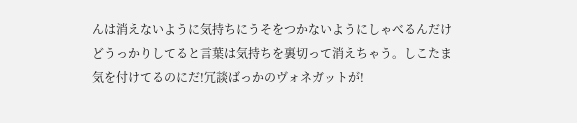んは消えないように気持ちにうそをつかないようにしゃべるんだけどうっかりしてると言葉は気持ちを裏切って消えちゃう。しこたま気を付けてるのにだ!冗談ばっかのヴォネガットが!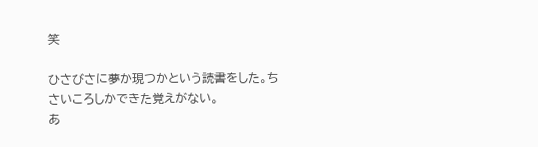笑

ひさびさに夢か現つかという読書をした。ちさいころしかできた覚えがない。
あ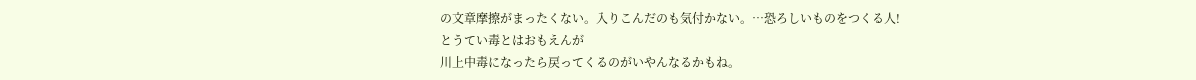の文章摩擦がまったくない。入りこんだのも気付かない。…恐ろしいものをつくる人!
とうてい毒とはおもえんが
川上中毒になったら戻ってくるのがいやんなるかもね。